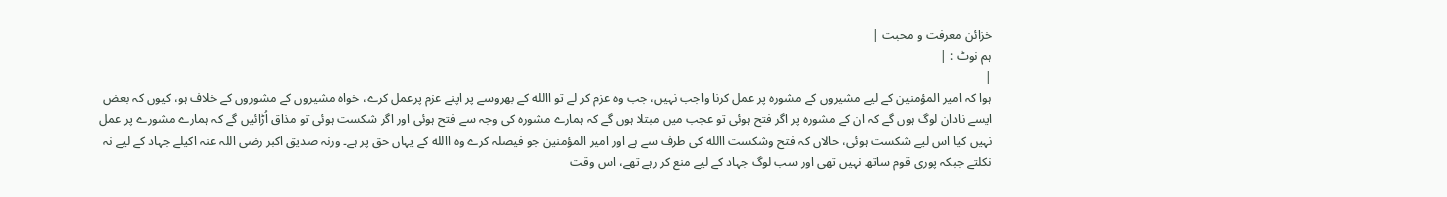خزائن معرفت و محبت |
ہم نوٹ : |
|
ہوا کہ امیر المؤمنین کے لیے مشیروں کے مشورہ پر عمل کرنا واجب نہیں، جب وہ عزم کر لے تو االله کے بھروسے پر اپنے عزم پرعمل کرے، خواہ مشیروں کے مشوروں کے خلاف ہو، کیوں کہ بعض ایسے نادان لوگ ہوں گے کہ ان کے مشورہ پر اگر فتح ہوئی تو عجب میں مبتلا ہوں گے کہ ہمارے مشورہ کی وجہ سے فتح ہوئی اور اگر شکست ہوئی تو مذاق اُڑائیں گے کہ ہمارے مشورے پر عمل نہیں کیا اس لیے شکست ہوئی، حالاں کہ فتح وشکست االله کی طرف سے ہے اور امیر المؤمنین جو فیصلہ کرے وہ االله کے یہاں حق پر ہے۔ ورنہ صدیق اکبر رضی اللہ عنہ اکیلے جہاد کے لیے نہ نکلتے جبکہ پوری قوم ساتھ نہیں تھی اور سب لوگ جہاد کے لیے منع کر رہے تھے، اس وقت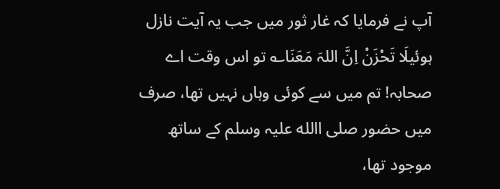آپ نے فرمایا کہ غار ثور میں جب یہ آیت نازل ہوئیلَا تَحْزَنْ اِنَّ اللہَ مَعَنَا؎ تو اس وقت اے صحابہ! تم میں سے کوئی وہاں نہیں تھا، صرف میں حضور صلی االله علیہ وسلم کے ساتھ موجود تھا،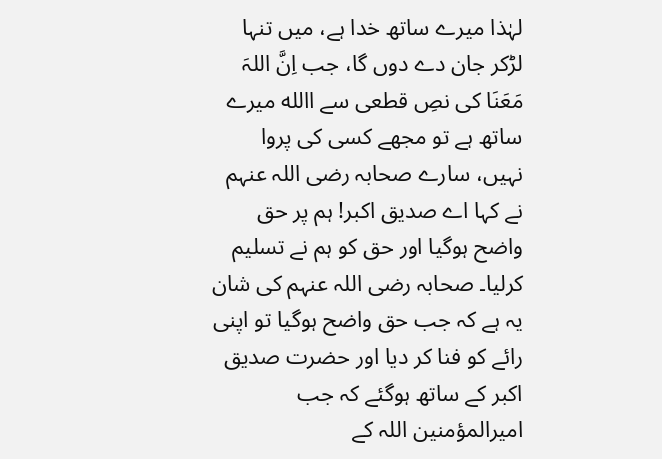لہٰذا میرے ساتھ خدا ہے، میں تنہا لڑکر جان دے دوں گا، جب اِنَّ اللہَ مَعَنَا کی نصِ قطعی سے االله میرے ساتھ ہے تو مجھے کسی کی پروا نہیں، سارے صحابہ رضی اللہ عنہم نے کہا اے صدیق اکبر! ہم پر حق واضح ہوگیا اور حق کو ہم نے تسلیم کرلیا۔ صحابہ رضی اللہ عنہم کی شان یہ ہے کہ جب حق واضح ہوگیا تو اپنی رائے کو فنا کر دیا اور حضرت صدیق اکبر کے ساتھ ہوگئے کہ جب امیرالمؤمنین اللہ کے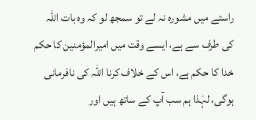راستے میں مشورہ نہ لے تو سمجھ لو کہ وہ بات اللہ کی طرف سے ہے، ایسے وقت میں امیرالمؤمنین کا حکم خدا کا حکم ہے، اس کے خلاف کرنا اللہ کی نافرمانی ہوگی، لہٰذا ہم سب آپ کے ساتھ ہیں اور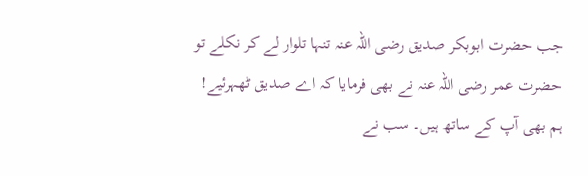جب حضرت ابوبکر صدیق رضی اللہ عنہ تنہا تلوار لے کر نکلے تو حضرت عمر رضی اللہ عنہ نے بھی فرمایا کہ اے صدیق ٹھہرئیے! ہم بھی آپ کے ساتھ ہیں۔ سب نے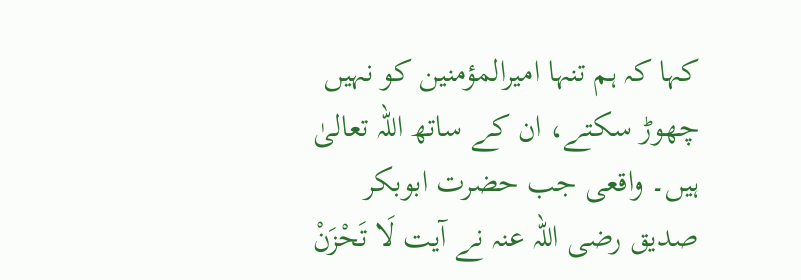کہا کہ ہم تنہا امیرالمؤمنین کو نہیں چھوڑ سکتے، ان کے ساتھ اللہ تعالیٰ ہیں۔ واقعی جب حضرت ابوبکر صدیق رضی اللہ عنہ نے آیت لَا تَحْزَنْ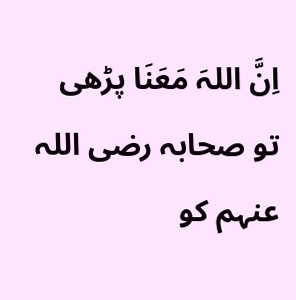اِنَّ اللہَ مَعَنَا پڑھی تو صحابہ رضی اللہ عنہم کو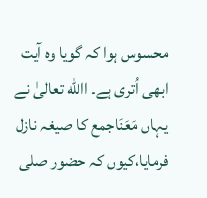محسوس ہوا کہ گویا وہ آیت ابھی اُتری ہے۔ االله تعالیٰ نے یہاں مَعَنَاجمع کا صیغہ نازل فرمایا،کیوں کہ حضور صلی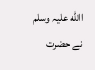االله علیہ وسلم نے حضرت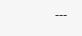---